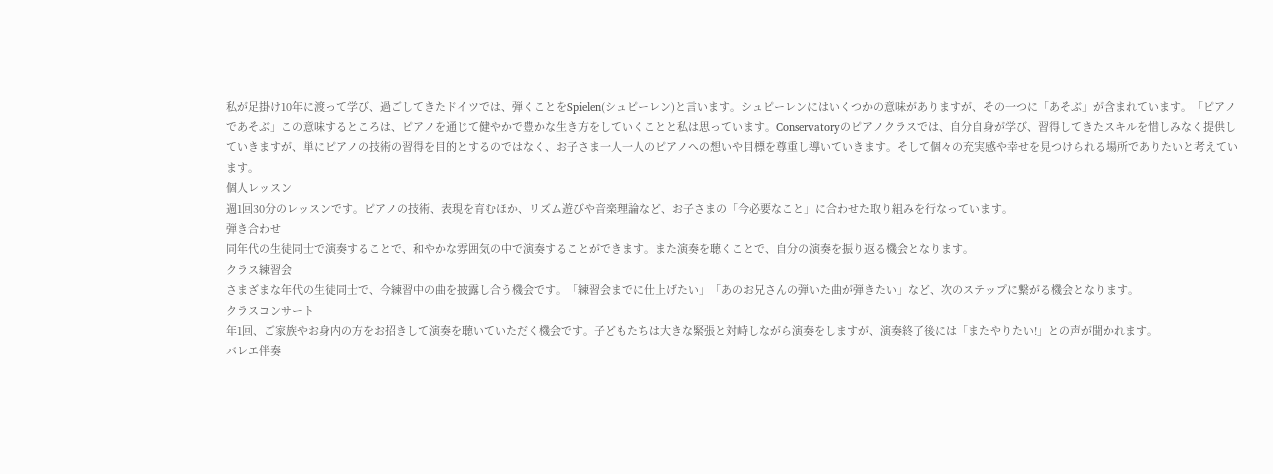私が足掛け10年に渡って学び、過ごしてきたドイツでは、弾くことをSpielen(シュピーレン)と言います。シュピーレンにはいくつかの意味がありますが、その一つに「あそぶ」が含まれています。「ピアノであそぶ」この意味するところは、ピアノを通じて健やかで豊かな生き方をしていくことと私は思っています。Conservatoryのピアノクラスでは、自分自身が学び、習得してきたスキルを惜しみなく提供していきますが、単にピアノの技術の習得を目的とするのではなく、お子さま一人一人のピアノへの想いや目標を尊重し導いていきます。そして個々の充実感や幸せを見つけられる場所でありたいと考えています。
個人レッスン
週1回30分のレッスンです。ピアノの技術、表現を育むほか、リズム遊びや音楽理論など、お子さまの「今必要なこと」に合わせた取り組みを行なっています。
弾き合わせ
同年代の生徒同士で演奏することで、和やかな雰囲気の中で演奏することができます。また演奏を聴くことで、自分の演奏を振り返る機会となります。
クラス練習会
さまざまな年代の生徒同士で、今練習中の曲を披露し合う機会です。「練習会までに仕上げたい」「あのお兄さんの弾いた曲が弾きたい」など、次のステップに繋がる機会となります。
クラスコンサート
年1回、ご家族やお身内の方をお招きして演奏を聴いていただく機会です。子どもたちは大きな緊張と対峙しながら演奏をしますが、演奏終了後には「またやりたい!」との声が聞かれます。
バレエ伴奏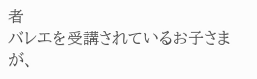者
バレエを受講されているお子さまが、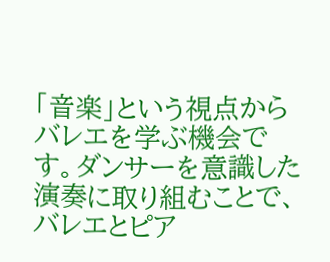「音楽」という視点からバレエを学ぶ機会です。ダンサーを意識した演奏に取り組むことで、バレエとピア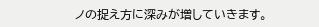ノの捉え方に深みが増していきます。